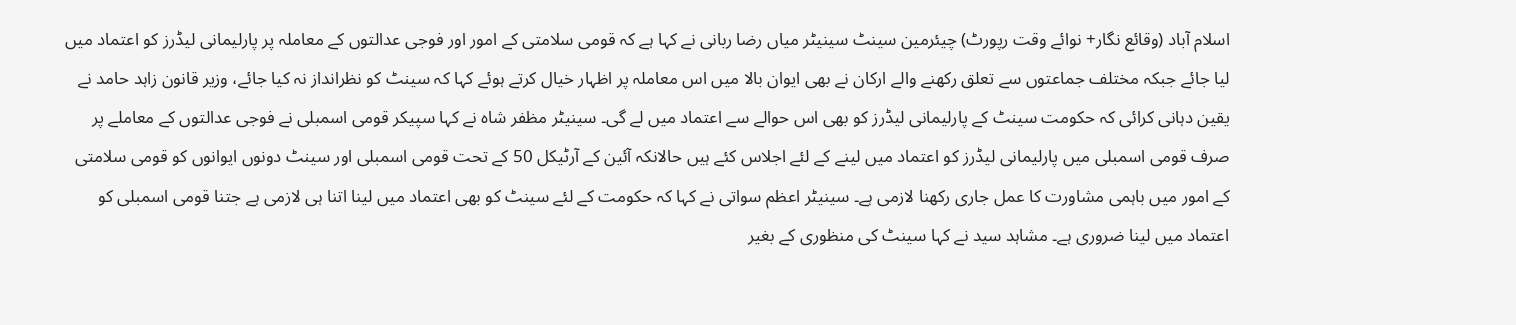اسلام آباد (وقائع نگار+ نوائے وقت رپورٹ) چیئرمین سینٹ سینیٹر میاں رضا ربانی نے کہا ہے کہ قومی سلامتی کے امور اور فوجی عدالتوں کے معاملہ پر پارلیمانی لیڈرز کو اعتماد میں لیا جائے جبکہ مختلف جماعتوں سے تعلق رکھنے والے ارکان نے بھی ایوان بالا میں اس معاملہ پر اظہار خیال کرتے ہوئے کہا کہ سینٹ کو نظرانداز نہ کیا جائے، وزیر قانون زاہد حامد نے یقین دہانی کرائی کہ حکومت سینٹ کے پارلیمانی لیڈرز کو بھی اس حوالے سے اعتماد میں لے گی۔ سینیٹر مظفر شاہ نے کہا سپیکر قومی اسمبلی نے فوجی عدالتوں کے معاملے پر صرف قومی اسمبلی میں پارلیمانی لیڈرز کو اعتماد میں لینے کے لئے اجلاس کئے ہیں حالانکہ آئین کے آرٹیکل 50 کے تحت قومی اسمبلی اور سینٹ دونوں ایوانوں کو قومی سلامتی کے امور میں باہمی مشاورت کا عمل جاری رکھنا لازمی ہے۔ سینیٹر اعظم سواتی نے کہا کہ حکومت کے لئے سینٹ کو بھی اعتماد میں لینا اتنا ہی لازمی ہے جتنا قومی اسمبلی کو اعتماد میں لینا ضروری ہے۔ مشاہد سید نے کہا سینٹ کی منظوری کے بغیر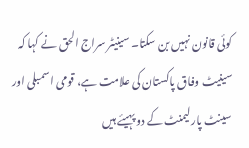کوئی قانون نہیں بن سکتا۔ سینیٹر سراج الحق نے کہا کہ سینیٹ وفاق پاکستان کی علامت ہے، قومی اسمبلی اور سینٹ پارلیمنٹ کے دو پہیئے ہیں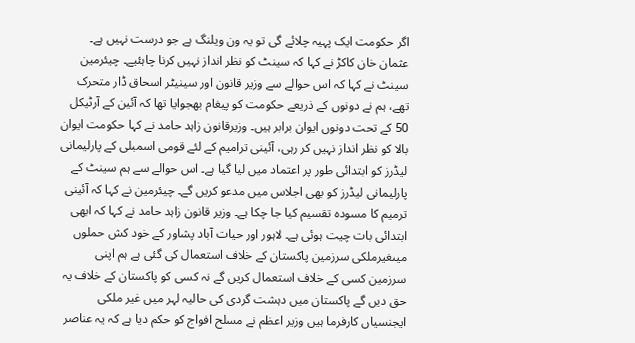اگر حکومت ایک پہیہ چلائے گی تو یہ ون ویلنگ ہے جو درست نہیں ہے۔ عثمان خان کاکڑ نے کہا کہ سینٹ کو نظر انداز نہیں کرنا چاہئیے۔ چیئرمین سینٹ نے کہا کہ اس حوالے سے وزیر قانون اور سینیٹر اسحاق ڈار متحرک تھے، ہم نے دونوں کے ذریعے حکومت کو پیغام بھجوایا تھا کہ آئین کے آرٹیکل 50 کے تحت دونوں ایوان برابر ہیں۔ وزیرقانون زاہد حامد نے کہا حکومت ایوان بالا کو نظر انداز نہیں کر رہی، آئینی ترامیم کے لئے قومی اسمبلی کے پارلیمانی لیڈرز کو ابتدائی طور پر اعتماد میں لیا گیا ہے۔ اس حوالے سے ہم سینٹ کے پارلیمانی لیڈرز کو بھی اجلاس میں مدعو کریں گے۔ چیئرمین نے کہا کہ آئینی ترمیم کا مسودہ تقسیم کیا جا چکا ہے۔ وزیر قانون زاہد حامد نے کہا کہ ابھی ابتدائی بات چیت ہوئی ہے۔ لاہور اور حیات آباد پشاور کے خود کش حملوں میںغیرملکی سرزمین پاکستان کے خلاف استعمال کی گئی ہے ہم اپنی سرزمین کسی کے خلاف استعمال کریں گے نہ کسی کو پاکستان کے خلاف یہ حق دیں گے پاکستان میں دہشت گردی کی حالیہ لہر میں غیر ملکی ایجنسیاں کارفرما ہیں وزیر اعظم نے مسلح افواج کو حکم دیا ہے کہ یہ عناصر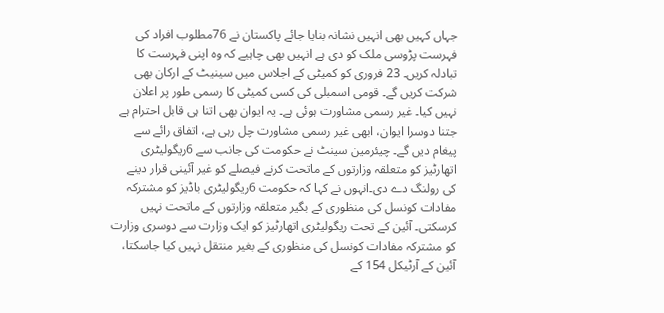جہاں کہیں بھی انہیں نشانہ بنایا جائے پاکستان نے 76مطلوب افراد کی فہرست پڑوسی ملک کو دی ہے انہیں بھی چاہیے کہ وہ اپنی فہرست کا تبادلہ کریں۔ 23 فروری کو کمیٹی کے اجلاس میں سینیٹ کے ارکان بھی شرکت کریں گے۔ قومی اسمبلی کی کسی کمیٹی کا رسمی طور پر اعلان نہیں کیا۔ غیر رسمی مشاورت ہوئی ہے۔ یہ ایوان بھی اتنا ہی قابل احترام ہے جتنا دوسرا ایوان، ابھی غیر رسمی مشاورت چل رہی ہے، اتفاق رائے سے پیغام دیں گے۔ چیئرمین سینٹ نے حکومت کی جانب سے 6ریگولیٹری اتھارٹیز کو متعلقہ وزارتوں کے ماتحت کرنے فیصلے کو غیر آئینی قرار دینے کی رولنگ دے دی۔انہوں نے کہا کہ حکومت 6ریگولیٹری باڈیز کو مشترکہ مفادات کونسل کی منظوری کے بگیر متعلقہ وزارتوں کے ماتحت نہیں کرسکتی۔ آئین کے تحت ریگولیٹری اتھارٹیز کو ایک وزارت سے دوسری وزارت کو مشترکہ مفادات کونسل کی منظوری کے بغیر منتقل نہیں کیا جاسکتا، آئین کے آرٹیکل 154 کے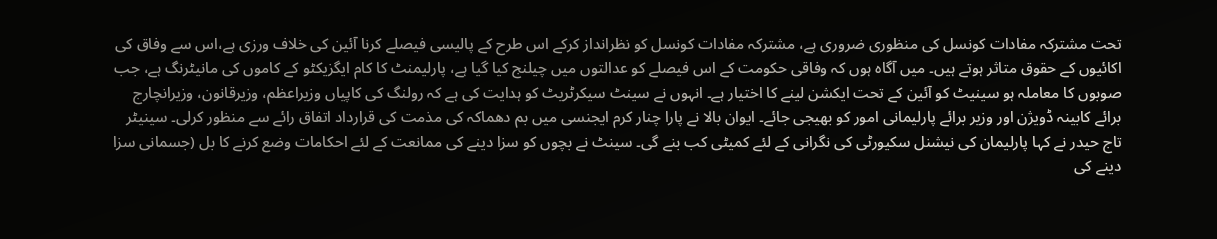تحت مشترکہ مفادات کونسل کی منظوری ضروری ہے، مشترکہ مفادات کونسل کو نظرانداز کرکے اس طرح کے پالیسی فیصلے کرنا آئین کی خلاف ورزی ہے،اس سے وفاق کی اکائیوں کے حقوق متاثر ہوتے ہیں۔ میں آگاہ ہوں کہ وفاقی حکومت کے اس فیصلے کو عدالتوں میں چیلنج کیا گیا ہے، پارلیمنٹ کا کام ایگزیکٹو کے کاموں کی مانیٹرنگ ہے، جب صوبوں کا معاملہ ہو سینیٹ کو آئین کے تحت ایکشن لینے کا اختیار ہے۔ انہوں نے سینٹ سیکرٹریٹ کو ہدایت کی ہے کہ رولنگ کی کاپیاں وزیراعظم، وزیرقانون، وزیرانچارج برائے کابینہ ڈویژن اور وزیر برائے پارلیمانی امور کو بھیجی جائے۔ ایوان بالا نے پارا چنار کرم ایجنسی میں بم دھماکہ کی مذمت کی قرارداد اتفاق رائے سے منظور کرلی۔ سینیٹر تاج حیدر نے کہا پارلیمان کی نیشنل سکیورٹی کی نگرانی کے لئے کمیٹی کب بنے گی۔ سینٹ نے بچوں کو سزا دینے کی ممانعت کے لئے احکامات وضع کرنے کا بل (جسمانی سزا دینے کی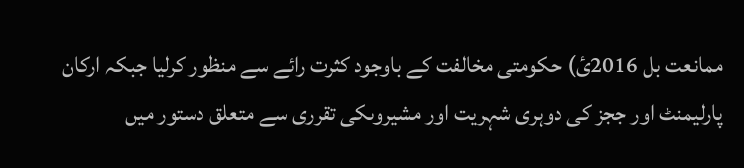ممانعت بل 2016ئ) حکومتی مخالفت کے باوجود کثرت رائے سے منظور کرلیا جبکہ ارکان پارلیمنٹ اور ججز کی دوہری شہریت اور مشیروںکی تقرری سے متعلق دستور میں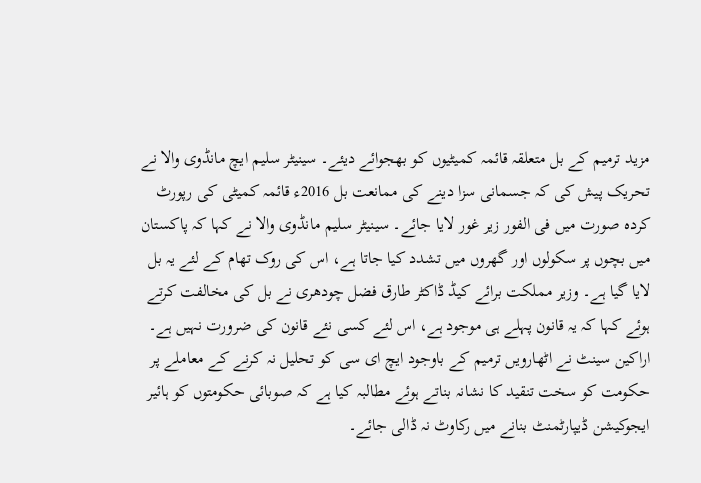مزید ترمیم کے بل متعلقہ قائمہ کمیٹیوں کو بھجوائے دیئے۔ سینیٹر سلیم ایچ مانڈوی والا نے تحریک پیش کی کہ جسمانی سزا دینے کی ممانعت بل 2016ء قائمہ کمیٹی کی رپورٹ کردہ صورت میں فی الفور زیر غور لایا جائے۔ سینیٹر سلیم مانڈوی والا نے کہا کہ پاکستان میں بچوں پر سکولوں اور گھروں میں تشدد کیا جاتا ہے، اس کی روک تھام کے لئے یہ بل لایا گیا ہے۔ وزیر مملکت برائے کیڈ ڈاکٹر طارق فضل چودھری نے بل کی مخالفت کرتے ہوئے کہا کہ یہ قانون پہلے ہی موجود ہے، اس لئے کسی نئے قانون کی ضرورت نہیں ہے۔ اراکین سینٹ نے اٹھارویں ترمیم کے باوجود ایچ ای سی کو تحلیل نہ کرنے کے معاملے پر حکومت کو سخت تنقید کا نشانہ بناتے ہوئے مطالبہ کیا ہے کہ صوبائی حکومتوں کو ہائیر ایجوکیشن ڈیپارٹمنٹ بنانے میں رکاوٹ نہ ڈالی جائے۔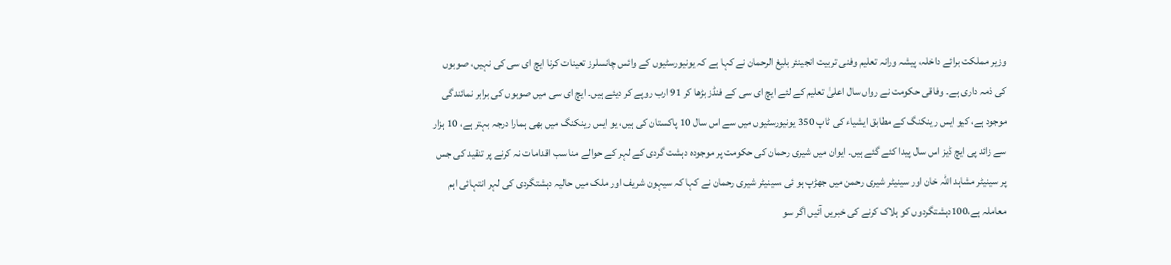وزیر مملکت برائے داخلہ، پیشہ ورانہ تعلیم وفنی تربیت انجینئر بلیغ الرحمان نے کہا ہے کہ یونیورسٹیوں کے وائس چانسلرز تعینات کرنا ایچ ای سی کی نہیں، صوبوں کی ذمہ داری ہے۔ وفاقی حکومت نے رواں سال اعلیٰ تعلیم کے لئے ایچ ای سی کے فنڈز بڑھا کر 91 ارب روپے کر دیئے ہیں۔ ایچ ای سی میں صوبوں کی برابر نمائندگی موجود ہے، کیو ایس رینکنگ کے مطابق ایشیاء کی ٹاپ 350 یونیورسٹیوں میں سے اس سال 10 پاکستان کی ہیں، یو ایس رینکنگ میں بھی ہمارا درجہ بہتر ہے، 10 ہزار سے زائد پی ایچ ڈیز اس سال پیدا کئے گئے ہیں۔ ایوان میں شیری رحمان کی حکومت پر موجودہ دہشت گردی کے لہر کے حوالے منا سب اقدامات نہ کرنے پر تنقید کی جس پر سینیٹر مشاہد اللہ خان اور سینیٹر شیری رحمن میں جھڑپ ہو ئی ،سینیٹر شیری رحمان نے کہا کہ سیہون شریف اور ملک میں حالیہ دہشتگردی کی لہر انتہائی اہم معاملہ ہے،100دہشتگردوں کو ہلاک کرنے کی خبریں آئیں اگر سو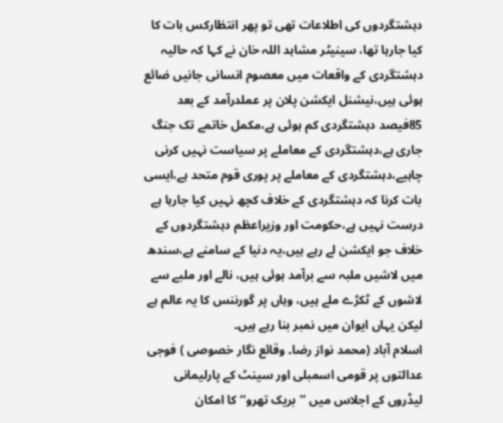دہشتگردوں کی اطلاعات تھی تو پھر انتظارکس بات کا کیا جارہا تھا، سینیٹر مشاہد اللہ خان نے کہا کہ حالیہ دہشتگردی کے واقعات میں معصوم انسانی جانیں ضائع ہوئی ہیں،نیشنل ایکشن پلان پر عملدرآمد کے بعد 85فیصد دہشتگردی کم ہوئی ہے،مکمل خاتمے تک جنگ جاری ہے،دہشتگردی کے معاملے پر سیاست نہیں کرنی چاہیے،دہشتگردی کے معاملے پر پوری قوم متحد ہے،ایسی بات کرنا کہ دہشتگردی کے خلاف کچھ نہیں کیا جارہا ہے درست نہیں ہے،حکومت اور وزیراعظم دہشتگردوں کے خلاف جو ایکشن لے رہے ہیں،یہ دنیا کے سامنے ہے،سندھ میں لاشیں ملبہ سے برآمد ہوئی ہیں، نالے اور ملبے سے لاشوں کے ٹکڑے ملے ہیں، وہاں پر گورننس کا یہ عالم ہے لیکن یہاں ایوان میں نمبر بنا رہے ہیں۔
اسلام آباد (محمد نواز رضا۔ وقائع نگار خصوصی ) فوجی عدالتوں پر قومی اسمبلی اور سینٹ کے پارلیمانی لیڈروں کے اجلاس میں ’’بریک تھرو‘‘ کا امکان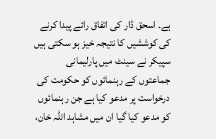ہے۔ اسحق ڈار کی اتفاق رائے پیدا کرنے کی کوششیں کا نتیجہ خیز ہو سکتی ہیں سپیکر نے سینٹ میں پارلیمانی جماعتوں کے رہنمائوں کو حکومت کی درخواست پر مدعو کیا ہے جن رہنمائوں کو مدعو کیا گیا ان میں مشاہد اللہ خان،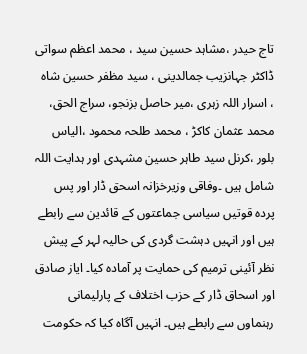تاج حیدر ،مشاہد حسین سید ، محمد اعظم سواتی ڈاکٹر جہانزیب جمالدینی ، سید مظفر حسین شاہ ، اسرار اللہ زہری ،میر حاصل بزنجو، سراج الحق، محمد عثمان کاکڑ ، محمد طلحہ محمود ،الیاس بلور ،کرنل سید طاہر حسین مشہدی اور ہدایت اللہ شامل ہیں ۔وفاقی وزیرخزانہ اسحق ڈار اور پس پردہ قوتیں سیاسی جماعتوں کے قائدین سے رابطے ہیں اور انہیں دہشت گردی کی حالیہ لہر کے پیش نظر آئینی ترمیم کی حمایت پر آمادہ کیا۔ ایاز صادق اور اسحاق ڈار کے حزب اختلاف کے پارلیمانی رہنماوں سے رابطے ہیں۔ انہیں آگاہ کیا کہ حکومت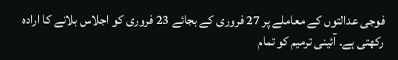فوجی عدالتوں کے معاملے پر 27 فروری کے بجائے 23 فروری کو اجلاس بلانے کا ارادہ رکھتی ہے۔ آئینی ترمیم کو تمام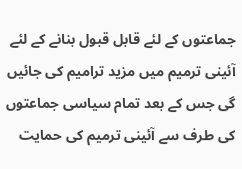جماعتوں کے لئے قابل قبول بنانے کے لئے آئینی ترمیم میں مزید ترامیم کی جائیں گی جس کے بعد تمام سیاسی جماعتوں کی طرف سے آئینی ترمیم کی حمایت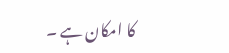کا امکان ہے ۔